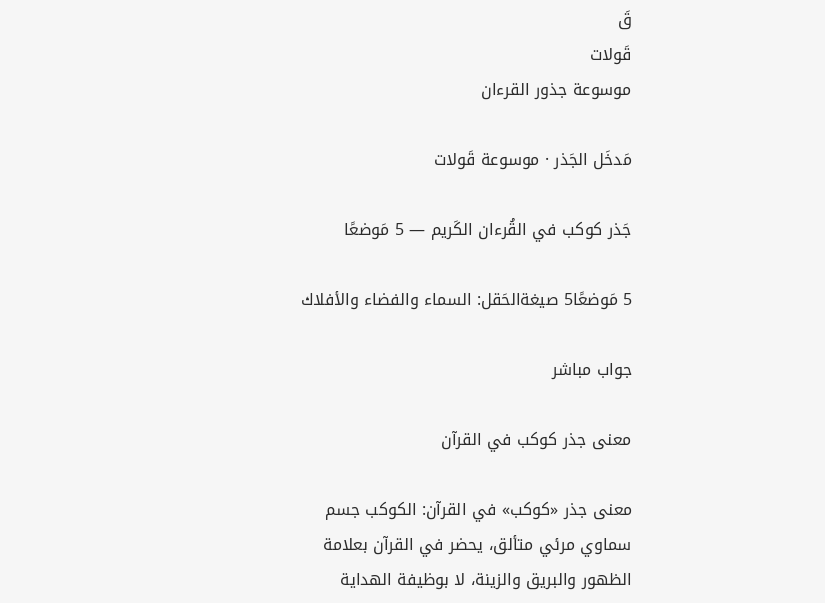قَ
قَولات
موسوعة جذور القرءان

مَدخَل الجَذر · موسوعة قَولات

جَذر كوكب في القُرءان الكَريم — 5 مَوضعًا

5 مَوضعًا5 صيغةالحَقل: السماء والفضاء والأفلاك

جواب مباشر

معنى جذر كوكب في القرآن

معنى جذر «كوكب» في القرآن: الكوكب جسم سماوي مرئي متألق، يحضر في القرآن بعلامة الظهور والبريق والزينة، لا بوظيفة الهداية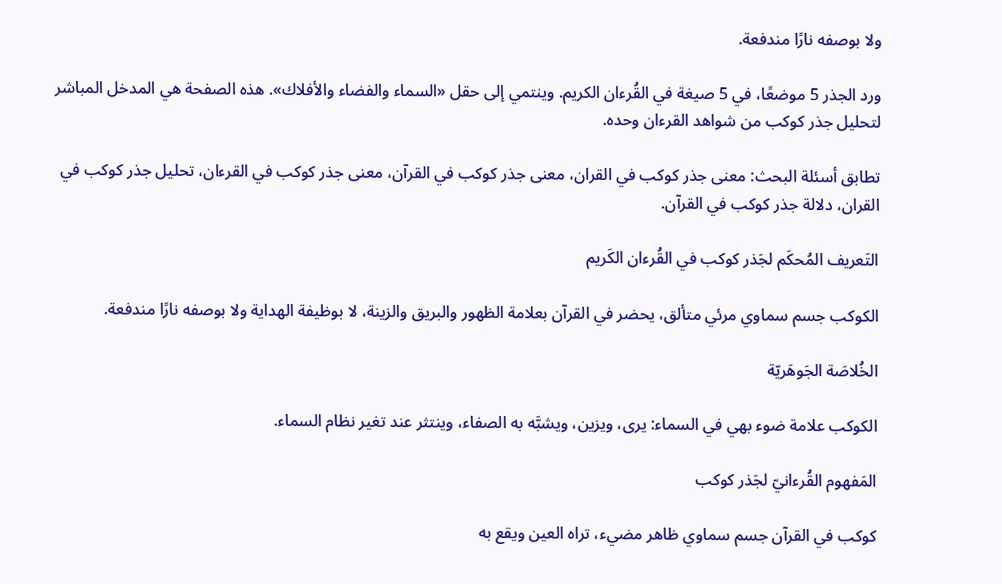ولا بوصفه نارًا مندفعة.

ورد الجذر 5 موضعًا، في 5 صيغة في القُرءان الكريم. وينتمي إلى حقل «السماء والفضاء والأفلاك». هذه الصفحة هي المدخل المباشر لتحليل جذر كوكب من شواهد القرءان وحده.

تطابق أسئلة البحث: معنى جذر كوكب في القران، معنى جذر كوكب في القرآن، معنى جذر كوكب في القرءان، تحليل جذر كوكب في القران، دلالة جذر كوكب في القرآن.

التَعريف المُحكَم لجَذر كوكب في القُرءان الكَريم

الكوكب جسم سماوي مرئي متألق، يحضر في القرآن بعلامة الظهور والبريق والزينة، لا بوظيفة الهداية ولا بوصفه نارًا مندفعة.

الخُلاصَة الجَوهَريّة

الكوكب علامة ضوء بهي في السماء: يرى، ويزين، ويشبَّه به الصفاء، وينتثر عند تغير نظام السماء.

المَفهوم القُرءانيّ لجَذر كوكب

كوكب في القرآن جسم سماوي ظاهر مضيء، تراه العين ويقع به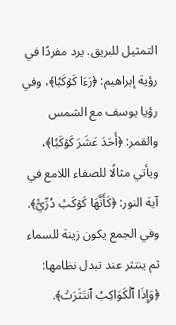التمثيل للبريق. يرد مفردًا في رؤية إبراهيم: ﴿رَءَا كَوۡكَبٗا﴾، وفي رؤيا يوسف مع الشمس والقمر: ﴿أَحَدَ عَشَرَ كَوۡكَبٗا﴾، ويأتي مثالًا للصفاء اللامع في آية النور: ﴿كَأَنَّهَا كَوۡكَبٞ دُرِّيّٞ﴾. وفي الجمع يكون زينة للسماء ثم ينتثر عند تبدل نظامها: ﴿وَإِذَا ٱلۡكَوَاكِبُ ٱنتَثَرَتۡ﴾.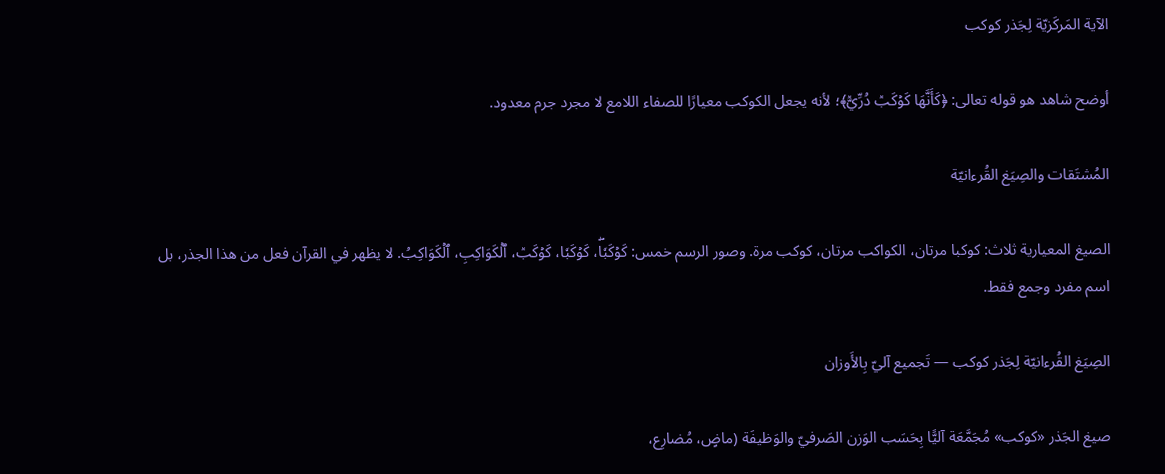الآية المَركَزيّة لِجَذر كوكب

أوضح شاهد هو قوله تعالى: ﴿كَأَنَّهَا كَوۡكَبٞ دُرِّيّٞ﴾؛ لأنه يجعل الكوكب معيارًا للصفاء اللامع لا مجرد جرم معدود.

المُشتَقات والصِيَغ القُرءانيّة

الصيغ المعيارية ثلاث: كوكبا مرتان، الكواكب مرتان، كوكب مرة. وصور الرسم خمس: كَوۡكَبٗاۖ، كَوۡكَبٗا، كَوۡكَبٞ، ٱلۡكَوَاكِبِ، ٱلۡكَوَاكِبُ. لا يظهر في القرآن فعل من هذا الجذر، بل اسم مفرد وجمع فقط.

الصِيَغ القُرءانيّة لِجَذر كوكب — تَجميع آليّ بِالأَوزان

صيغ الجَذر «كوكب» مُجَمَّعَة آليًّا بِحَسَب الوَزن الصَرفيّ والوَظيفَة (ماضٍ، مُضارِع،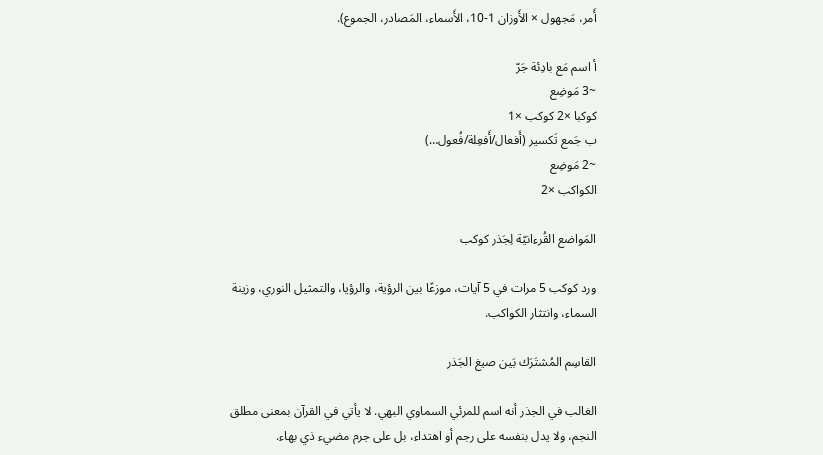أَمر، مَجهول × الأَوزان 1-10، الأَسماء، المَصادر، الجموع).

أ اسم مَع بادِئة جَرّ
~3 مَوضِع
كوكبا ×2 كوكب ×1
ب جَمع تَكسير (أَفعال/أَفعِلة/فُعول…)
~2 مَوضِع
الكواكب ×2

المَواضع القُرءانيّة لِجَذر كوكب

ورد كوكب 5 مرات في 5 آيات، موزعًا بين الرؤية، والرؤيا، والتمثيل النوري، وزينة السماء، وانتثار الكواكب.

القاسِم المُشتَرَك بَين صيغ الجَذر

الغالب في الجذر أنه اسم للمرئي السماوي البهي. لا يأتي في القرآن بمعنى مطلق النجم، ولا يدل بنفسه على رجم أو اهتداء، بل على جرم مضيء ذي بهاء.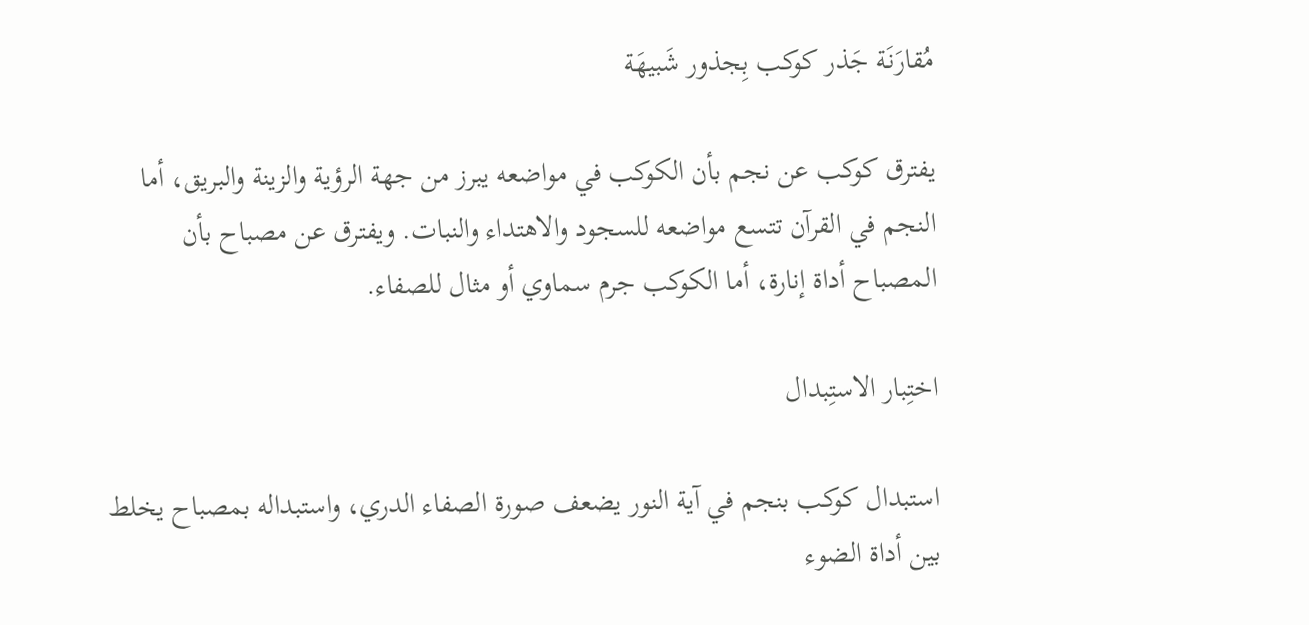مُقارَنَة جَذر كوكب بِجذور شَبيهَة

يفترق كوكب عن نجم بأن الكوكب في مواضعه يبرز من جهة الرؤية والزينة والبريق، أما النجم في القرآن تتسع مواضعه للسجود والاهتداء والنبات. ويفترق عن مصباح بأن المصباح أداة إنارة، أما الكوكب جرم سماوي أو مثال للصفاء.

اختِبار الاستِبدال

استبدال كوكب بنجم في آية النور يضعف صورة الصفاء الدري، واستبداله بمصباح يخلط بين أداة الضوء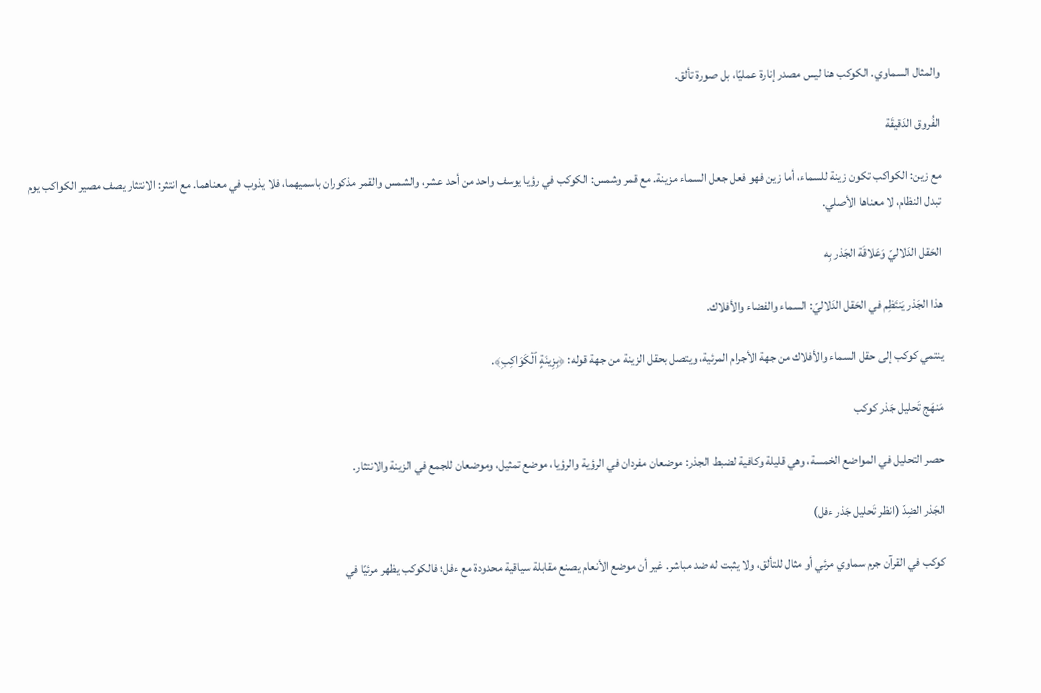والمثال السماوي. الكوكب هنا ليس مصدر إنارة عمليًا، بل صورة تألق.

الفُروق الدَقيقَة

مع زين: الكواكب تكون زينة للسماء، أما زين فهو فعل جعل السماء مزينة. مع قمر وشمس: الكوكب في رؤيا يوسف واحد من أحد عشر، والشمس والقمر مذكوران باسميهما، فلا يذوب في معناهما. مع انتثر: الانتثار يصف مصير الكواكب يوم تبدل النظام، لا معناها الأصلي.

الحَقل الدَلاليّ وَعَلاقَة الجَذر بِه

هذا الجَذر يَنتَظِم في الحَقل الدَلاليّ: السماء والفضاء والأفلاك.

ينتمي كوكب إلى حقل السماء والأفلاك من جهة الأجرام المرئية، ويتصل بحقل الزينة من جهة قوله: ﴿بِزِينَةٍ ٱلۡكَوَاكِبِ﴾.

مَنهَج تَحليل جَذر كوكب

حصر التحليل في المواضع الخمسة، وهي قليلة وكافية لضبط الجذر: موضعان مفردان في الرؤية والرؤيا، موضع تمثيل، وموضعان للجمع في الزينة والانتثار.

الجَذر الضِدّ (انظر تَحليل جَذر ءفل)

كوكب في القرآن جرم سماوي مرئي أو مثال للتألق، ولا يثبت له ضد مباشر. غير أن موضع الأنعام يصنع مقابلة سياقية محدودة مع ءفل؛ فالكوكب يظهر مرئيًا في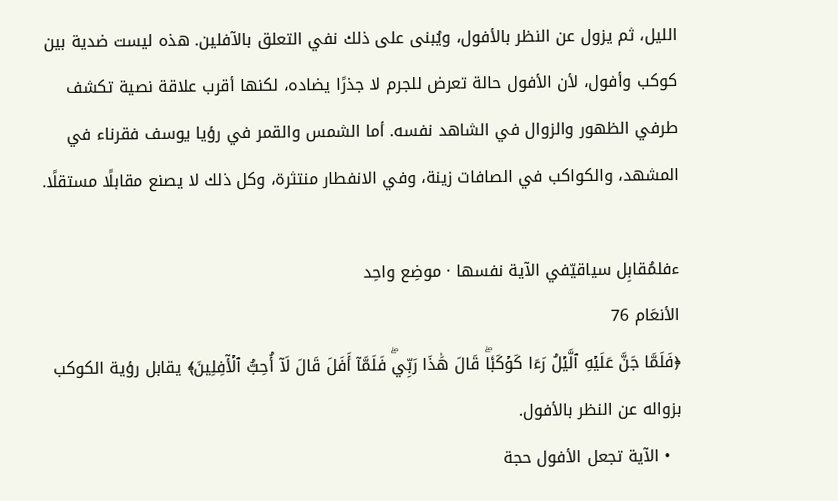الليل، ثم يزول عن النظر بالأفول، ويُبنى على ذلك نفي التعلق بالآفلين. هذه ليست ضدية بين كوكب وأفول، لأن الأفول حالة تعرض للجرم لا جذرًا يضاده، لكنها أقرب علاقة نصية تكشف طرفي الظهور والزوال في الشاهد نفسه. أما الشمس والقمر في رؤيا يوسف فقرناء في المشهد، والكواكب في الصافات زينة، وفي الانفطار منتثرة، وكل ذلك لا يصنع مقابلًا مستقلًا.

ءفلمُقابِل سياقيّفي الآية نفسها · موضِع واحِد
الأنعَام 76
﴿فَلَمَّا جَنَّ عَلَيۡهِ ٱلَّيۡلُ رَءَا كَوۡكَبٗاۖ قَالَ هَٰذَا رَبِّيۖ فَلَمَّآ أَفَلَ قَالَ لَآ أُحِبُّ ٱلۡأٓفِلِينَ﴾ يقابل رؤية الكوكب بزواله عن النظر بالأفول.
  • الآية تجعل الأفول حجة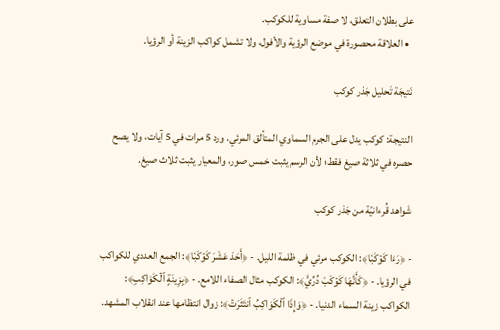على بطلان التعلق، لا صفة مساوية للكوكب.
  • العلاقة محصورة في موضع الرؤية والأفول، ولا تشمل كواكب الزينة أو الرؤيا.

نَتيجَة تَحليل جَذر كوكب

النتيجة: كوكب يدل على الجرم السماوي المتألق المرئي. ورد 5 مرات في 5 آيات، ولا يصح حصره في ثلاثة صيغ فقط؛ لأن الرسم يثبت خمس صور، والمعيار يثبت ثلاث صيغ.

شَواهد قُرءانيّة من جَذر كوكب

- ﴿رَءَا كَوۡكَبٗا﴾: الكوكب مرئي في ظلمة الليل. - ﴿أَحَدَ عَشَرَ كَوۡكَبٗا﴾: الجمع العددي للكواكب في الرؤيا. - ﴿كَأَنَّهَا كَوۡكَبٞ دُرِّيّٞ﴾: الكوكب مثال الصفاء اللامع. - ﴿بِزِينَةٍ ٱلۡكَوَاكِبِ﴾: الكواكب زينة السماء الدنيا. - ﴿وَإِذَا ٱلۡكَوَاكِبُ ٱنتَثَرَتۡ﴾: زوال انتظامها عند انقلاب المشهد.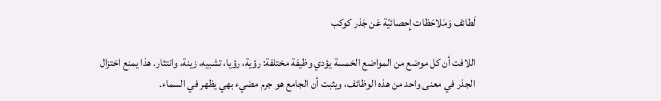لَطائف وَمَلاحَظات إِحصائيّة عَن جَذر كوكب

اللافت أن كل موضع من المواضع الخمسة يؤدي وظيفة مختلفة: رؤية، رؤيا، تشبيه، زينة، وانتثار. هذا يمنع اختزال الجذر في معنى واحد من هذه الوظائف، ويثبت أن الجامع هو جرم مضيء بهي يظهر في السماء.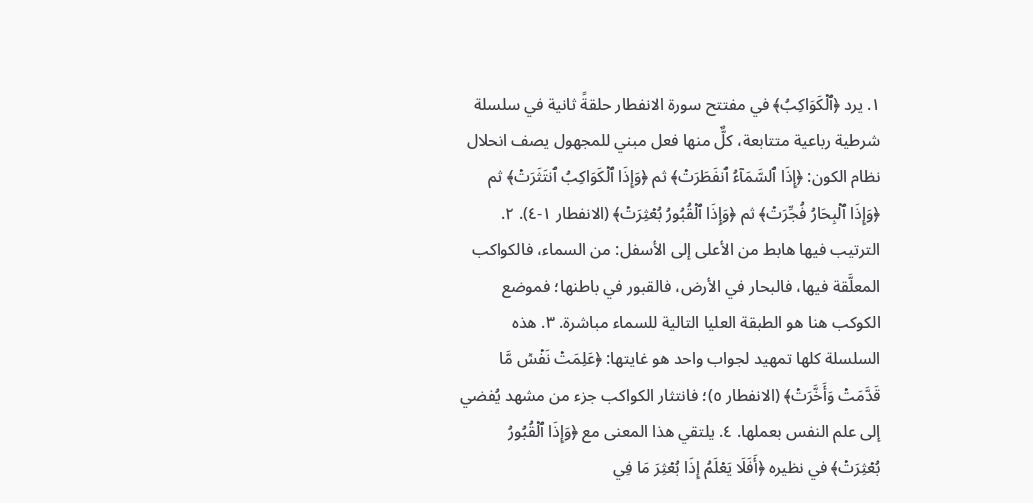١. يرد ﴿ٱلۡكَوَاكِبُ﴾ في مفتتح سورة الانفطار حلقةً ثانية في سلسلة شرطية رباعية متتابعة، كلٌّ منها فعل مبني للمجهول يصف انحلال نظام الكون: ﴿إِذَا ٱلسَّمَآءُ ٱنفَطَرَتۡ﴾ ثم ﴿وَإِذَا ٱلۡكَوَاكِبُ ٱنتَثَرَتۡ﴾ ثم ﴿وَإِذَا ٱلۡبِحَارُ فُجِّرَتۡ﴾ ثم ﴿وَإِذَا ٱلۡقُبُورُ بُعۡثِرَتۡ﴾ (الانفطار ١-٤). ٢. الترتيب فيها هابط من الأعلى إلى الأسفل: من السماء، فالكواكب المعلَّقة فيها، فالبحار في الأرض، فالقبور في باطنها؛ فموضع الكوكب هنا هو الطبقة العليا التالية للسماء مباشرة. ٣. هذه السلسلة كلها تمهيد لجواب واحد هو غايتها: ﴿عَلِمَتۡ نَفۡسٞ مَّا قَدَّمَتۡ وَأَخَّرَتۡ﴾ (الانفطار ٥)؛ فانتثار الكواكب جزء من مشهد يُفضي إلى علم النفس بعملها. ٤. يلتقي هذا المعنى مع ﴿وَإِذَا ٱلۡقُبُورُ بُعۡثِرَتۡ﴾ في نظيره ﴿أَفَلَا يَعۡلَمُ إِذَا بُعۡثِرَ مَا فِي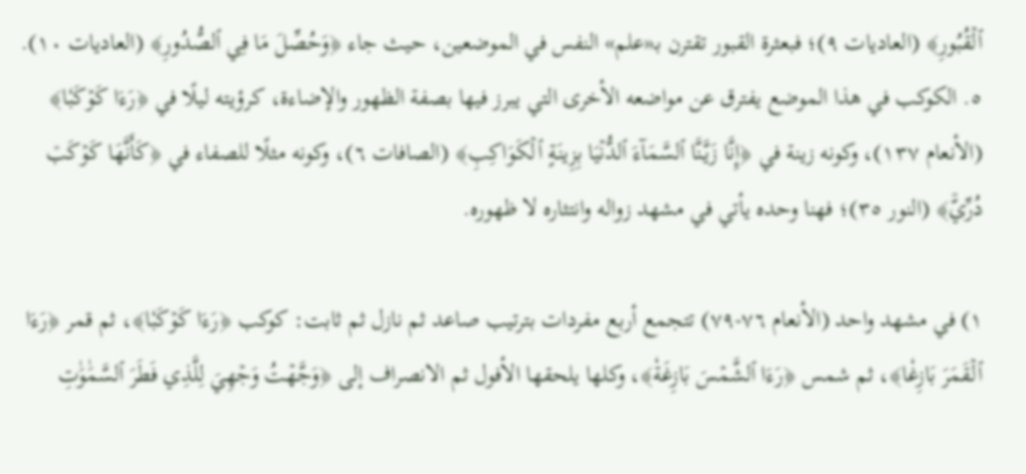ٱلۡقُبُورِ﴾ (العاديات ٩)؛ فبعثرة القبور تقترن بـ«علم» النفس في الموضعين، حيث جاء ﴿وَحُصِّلَ مَا فِي ٱلصُّدُورِ﴾ (العاديات ١٠). ٥. الكوكب في هذا الموضع يفترق عن مواضعه الأخرى التي يبرز فيها بصفة الظهور والإضاءة، كرؤيته ليلًا في ﴿رَءَا كَوۡكَبٗا﴾ (الأنعام ١٣٧)، وكونه زينة في ﴿إِنَّا زَيَّنَّا ٱلسَّمَآءَ ٱلدُّنۡيَا بِزِينَةٍ ٱلۡكَوَاكِبِ﴾ (الصافات ٦)، وكونه مثلًا للصفاء في ﴿كَأَنَّهَا كَوۡكَبٞ دُرِّيّٞ﴾ (النور ٣٥)؛ فهنا وحده يأتي في مشهد زواله وانتثاره لا ظهوره.

١) في مشهد واحد (الأنعام ٧٦-٧٩) تتجمع أربع مفردات بترتيب صاعد ثم نازل ثم ثابت: كوكب ﴿رَءَا كَوۡكَبٗا﴾، ثم قمر ﴿رَءَا ٱلۡقَمَرَ بَازِغٗا﴾، ثم شمس ﴿رَءَا ٱلشَّمۡسَ بَازِغَةٗ﴾، وكلها يلحقها الأفول ثم الانصراف إلى ﴿وَجَّهۡتُ وَجۡهِيَ لِلَّذِي فَطَرَ ٱلسَّمَٰوَٰتِ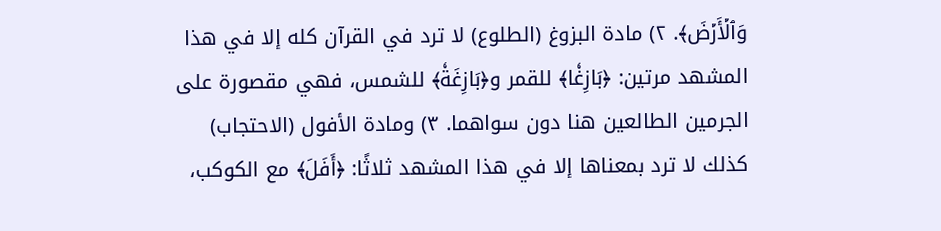وَٱلۡأَرۡضَ﴾. ٢) مادة البزوغ (الطلوع) لا ترد في القرآن كله إلا في هذا المشهد مرتين: ﴿بَازِغٗا﴾ للقمر و﴿بَازِغَةٗ﴾ للشمس، فهي مقصورة على الجرمين الطالعين هنا دون سواهما. ٣) ومادة الأفول (الاحتجاب) كذلك لا ترد بمعناها إلا في هذا المشهد ثلاثًا: ﴿أَفَلَ﴾ مع الكوكب،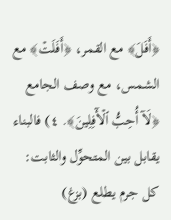﴿أَفَلَ﴾ مع القمر، ﴿أَفَلَتۡ﴾ مع الشمس، مع وصف الجامع ﴿لَآ أُحِبُّ ٱلۡأٓفِلِينَ﴾. ٤) فالبناء يقابل بين المتحوِّل والثابت: كل جرم يطلع (بزغ)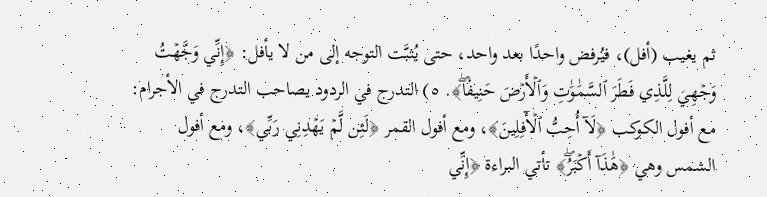ثم يغيب (أفل)، فيُرفض واحدًا بعد واحد، حتى يُثبَّت التوجه إلى من لا يأفل: ﴿إِنِّي وَجَّهۡتُ وَجۡهِيَ لِلَّذِي فَطَرَ ٱلسَّمَٰوَٰتِ وَٱلۡأَرۡضَ حَنِيفٗاۖ﴾. ٥) التدرج في الردود يصاحب التدرج في الأجرام: مع أفول الكوكب ﴿لَآ أُحِبُّ ٱلۡأٓفِلِينَ﴾، ومع أفول القمر ﴿لَئِن لَّمۡ يَهۡدِنِي رَبِّي﴾، ومع أفول الشمس وهي ﴿هَٰذَآ أَكۡبَرُۖ﴾ تأتي البراءة ﴿إِنِّي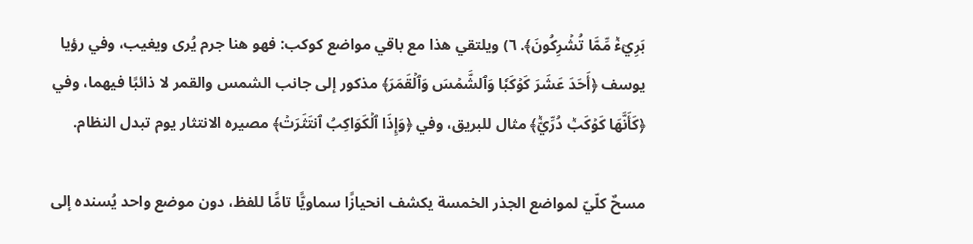بَرِيٓءٞ مِّمَّا تُشۡرِكُونَ﴾. ٦) ويلتقي هذا مع باقي مواضع كوكب: فهو هنا جرم يُرى ويغيب، وفي رؤيا يوسف ﴿أَحَدَ عَشَرَ كَوۡكَبٗا وَٱلشَّمۡسَ وَٱلۡقَمَرَ﴾ مذكور إلى جانب الشمس والقمر لا ذائبًا فيهما، وفي ﴿كَأَنَّهَا كَوۡكَبٞ دُرِّيّٞ﴾ مثال للبريق، وفي ﴿وَإِذَا ٱلۡكَوَاكِبُ ٱنتَثَرَتۡ﴾ مصيره الانتثار يوم تبدل النظام.

مسحٌ كلّيّ لمواضع الجذر الخمسة يكشف انحيازًا سماويًّا تامًّا للفظ، دون موضع واحد يُسنده إلى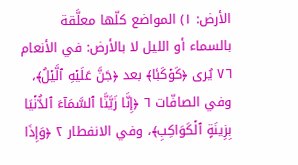الأرض: ١) المواضع كلّها معلَّقة بالسماء أو الليل لا بالأرض: في الأنعام ٧٦ يُرى ﴿كَوۡكَبٗا﴾ بعد ﴿جَنَّ عَلَيۡهِ ٱلَّيۡلُ﴾، وفي الصافّات ٦ ﴿إِنَّا زَيَّنَّا ٱلسَّمَآءَ ٱلدُّنۡيَا بِزِينَةٍ ٱلۡكَوَاكِبِ﴾، وفي الانفطار ٢ ﴿وَإِذَا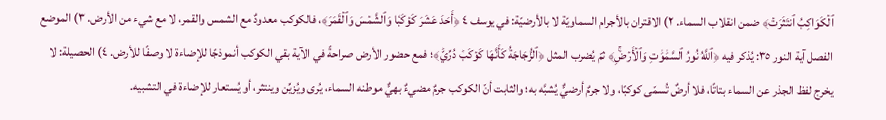ٱلۡكَوَاكِبُ ٱنتَثَرَتۡ﴾ ضمن انقلاب السماء. ٢) الاقتران بالأجرام السماويّة لا بالأرضيّة: في يوسف ٤ ﴿أَحَدَ عَشَرَ كَوۡكَبٗا وَٱلشَّمۡسَ وَٱلۡقَمَرَ﴾، فالكوكب معدودٌ مع الشمس والقمر، لا مع شيء من الأرض. ٣) الموضع الفصل آية النور ٣٥: يُذكر فيه ﴿ٱللَّهُ نُورُ ٱلسَّمَٰوَٰتِ وَٱلۡأَرۡضِۚ﴾ ثمّ يُضرب المثل ﴿ٱلزُّجَاجَةُ كَأَنَّهَا كَوۡكَبٞ دُرِّيّٞ﴾؛ فمع حضور الأرض صراحةً في الآية بقي الكوكب أنموذجًا للإضاءة لا وصفًا للأرض. ٤) الحصيلة: لا يخرج لفظ الجذر عن السماء بتاتًا، فلا أرضٌ تُسمّى كوكبًا، ولا جرمٌ أرضيٌّ يُشبَّه به؛ والثابت أنّ الكوكب جرمٌ مضيءٌ بهيٌّ موطنه السماء، يُرى ويُزيِّن وينتثر، أو يُستعار للإضاءة في التشبيه.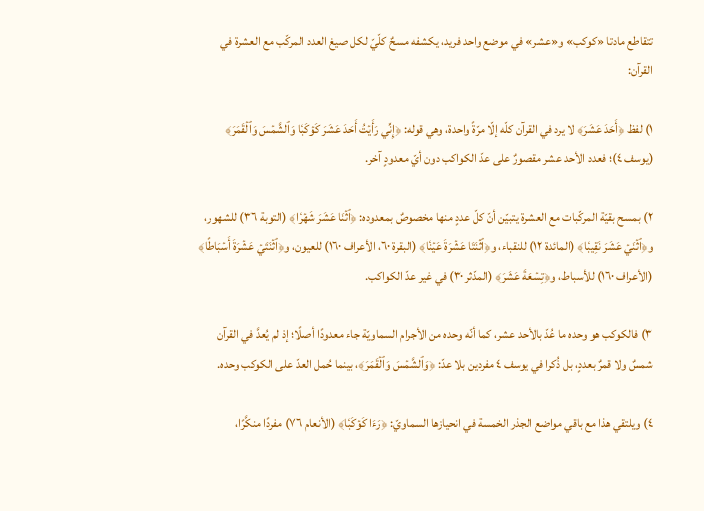تتقاطع مادتا «كوكب» و«عشر» في موضع واحد فريد، يكشفه مسحٌ كلّيّ لكل صيغ العدد المركّب مع العشرة في القرآن:

١) لفظ ﴿أَحَدَ عَشَرَ﴾ لا يرد في القرآن كلّه إلّا مرّةً واحدة، وهي قوله: ﴿إِنِّي رَأَيۡتُ أَحَدَ عَشَرَ كَوۡكَبٗا وَٱلشَّمۡسَ وَٱلۡقَمَرَ﴾ (يوسف ٤)؛ فعدد الأحد عشر مقصورٌ على عدّ الكواكب دون أيّ معدودٍ آخر.

٢) بمسح بقيّة المركّبات مع العشرة يتبيّن أنّ كلّ عددٍ منها مخصوصٌ بمعدوده: ﴿ٱثۡنَا عَشَرَ شَهۡرٗا﴾ (التوبة ٣٦) للشهور، و﴿ٱثۡنَيۡ عَشَرَ نَقِيبٗا﴾ (المائدة ١٢) للنقباء، و﴿ٱثۡنَتَا عَشۡرَةَ عَيۡنٗا﴾ (البقرة ٦٠، الأعراف ١٦٠) للعيون، و﴿ٱثۡنَتَيۡ عَشۡرَةَ أَسۡبَاطًا﴾ (الأعراف ١٦٠) للأسباط، و﴿تِسۡعَةَ عَشَرَ﴾ (المدّثر ٣٠) في غير عدّ الكواكب.

٣) فالكوكب هو وحده ما عُدّ بالأحد عشر، كما أنّه وحده من الأجرام السماويّة جاء معدودًا أصلًا؛ إذ لم يُعدَّ في القرآن شمسٌ ولا قمرٌ بعددٍ، بل ذُكرا في يوسف ٤ مفردين بلا عدّ: ﴿وَٱلشَّمۡسَ وَٱلۡقَمَرَ﴾، بينما حُمل العدّ على الكوكب وحده.

٤) ويلتقي هذا مع باقي مواضع الجذر الخمسة في انحيازها السماويّ: ﴿رَءَا كَوۡكَبٗا﴾ (الأنعام ٧٦) مفردًا منكَّرًا،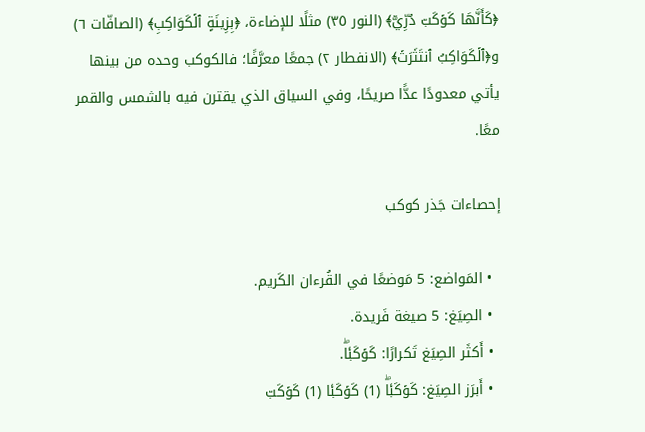﴿كَأَنَّهَا كَوۡكَبٞ دُرِّيّٞ﴾ (النور ٣٥) مثلًا للإضاءة، ﴿بِزِينَةٍ ٱلۡكَوَاكِبِ﴾ (الصافّات ٦) و﴿ٱلۡكَوَاكِبُ ٱنتَثَرَتۡ﴾ (الانفطار ٢) جمعًا معرَّفًا؛ فالكوكب وحده من بينها يأتي معدودًا عدًّا صريحًا، وفي السياق الذي يقترن فيه بالشمس والقمر معًا.

إحصاءات جَذر كوكب

  • المَواضع: 5 مَوضعًا في القُرءان الكَريم.
  • الصِيَغ: 5 صيغة فَريدة.
  • أَكثَر الصِيَغ تَكرارًا: كَوۡكَبٗاۖ.
  • أَبرَز الصِيَغ: كَوۡكَبٗاۖ (1) كَوۡكَبٗا (1) كَوۡكَبٞ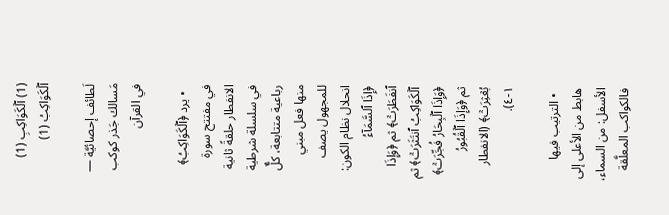(1) ٱلۡكَوَاكِبِ (1) ٱلۡكَوَاكِبُ (1)

لَطائف إحصائيَّة — مَسالك جَذر كوكب في القرآن

  • يرد ﴿ٱلۡكَوَاكِبُ﴾ في مفتتح سورة الانفطار حلقةً ثانية في سلسلة شرطية رباعية متتابعة، كلٌّ منها فعل مبني للمجهول يصف انحلال نظام الكون: ﴿إِذَا ٱلسَّمَآءُ ٱنفَطَرَتۡ﴾ ثم ﴿وَإِذَا ٱلۡكَوَاكِبُ ٱنتَثَرَتۡ﴾ ثم ﴿وَإِذَا ٱلۡبِحَارُ فُجِّرَتۡ﴾ ثم ﴿وَإِذَا ٱلۡقُبُورُ بُعۡثِرَتۡ﴾ (الانفطار ١-٤).

  • الترتيب فيها هابط من الأعلى إلى الأسفل: من السماء، فالكواكب المعلَّقة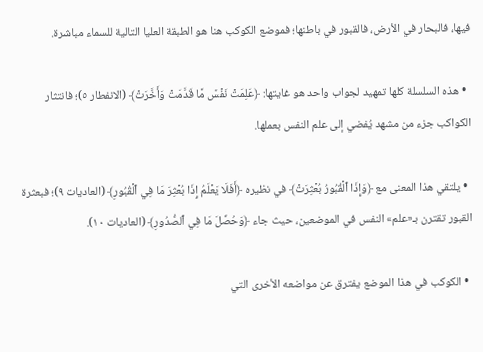فيها، فالبحار في الأرض، فالقبور في باطنها؛ فموضع الكوكب هنا هو الطبقة العليا التالية للسماء مباشرة.

  • هذه السلسلة كلها تمهيد لجواب واحد هو غايتها: ﴿عَلِمَتۡ نَفۡسٞ مَّا قَدَّمَتۡ وَأَخَّرَتۡ﴾ (الانفطار ٥)؛ فانتثار الكواكب جزء من مشهد يُفضي إلى علم النفس بعملها.

  • يلتقي هذا المعنى مع ﴿وَإِذَا ٱلۡقُبُورُ بُعۡثِرَتۡ﴾ في نظيره ﴿أَفَلَا يَعۡلَمُ إِذَا بُعۡثِرَ مَا فِي ٱلۡقُبُورِ﴾ (العاديات ٩)؛ فبعثرة القبور تقترن بـ«علم» النفس في الموضعين، حيث جاء ﴿وَحُصِّلَ مَا فِي ٱلصُّدُورِ﴾ (العاديات ١٠).

  • الكوكب في هذا الموضع يفترق عن مواضعه الأخرى التي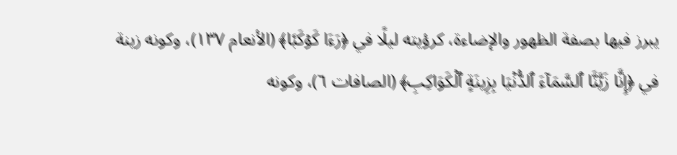يبرز فيها بصفة الظهور والإضاءة، كرؤيته ليلًا في ﴿رَءَا كَوۡكَبٗا﴾ (الأنعام ١٣٧)، وكونه زينة في ﴿إِنَّا زَيَّنَّا ٱلسَّمَآءَ ٱلدُّنۡيَا بِزِينَةٍ ٱلۡكَوَاكِبِ﴾ (الصافات ٦)، وكونه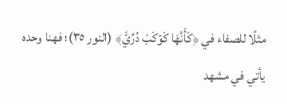مثلًا للصفاء في ﴿كَأَنَّهَا كَوۡكَبٞ دُرِّيّٞ﴾ (النور ٣٥)؛ فهنا وحده يأتي في مشهد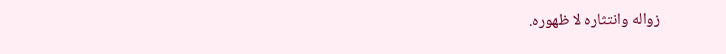زواله وانتثاره لا ظهوره.